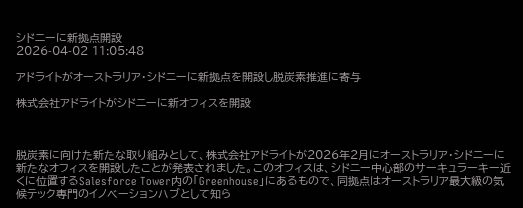シドニーに新拠点開設
2026-04-02 11:05:48

アドライトがオーストラリア・シドニーに新拠点を開設し脱炭素推進に寄与

株式会社アドライトがシドニーに新オフィスを開設



脱炭素に向けた新たな取り組みとして、株式会社アドライトが2026年2月にオーストラリア・シドニーに新たなオフィスを開設したことが発表されました。このオフィスは、シドニー中心部のサーキュラーキー近くに位置するSalesforce Tower内の「Greenhouse」にあるもので、同拠点はオーストラリア最大級の気候テック専門のイノベーションハブとして知ら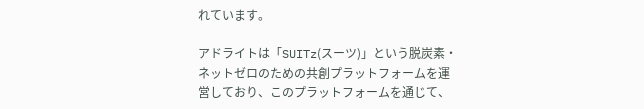れています。

アドライトは「SUITz(スーツ)」という脱炭素・ネットゼロのための共創プラットフォームを運営しており、このプラットフォームを通じて、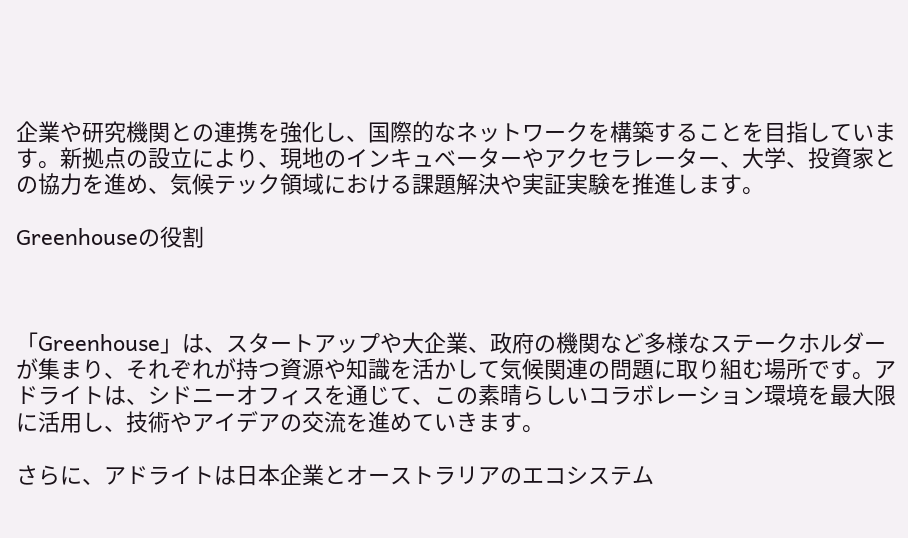企業や研究機関との連携を強化し、国際的なネットワークを構築することを目指しています。新拠点の設立により、現地のインキュベーターやアクセラレーター、大学、投資家との協力を進め、気候テック領域における課題解決や実証実験を推進します。

Greenhouseの役割



「Greenhouse」は、スタートアップや大企業、政府の機関など多様なステークホルダーが集まり、それぞれが持つ資源や知識を活かして気候関連の問題に取り組む場所です。アドライトは、シドニーオフィスを通じて、この素晴らしいコラボレーション環境を最大限に活用し、技術やアイデアの交流を進めていきます。

さらに、アドライトは日本企業とオーストラリアのエコシステム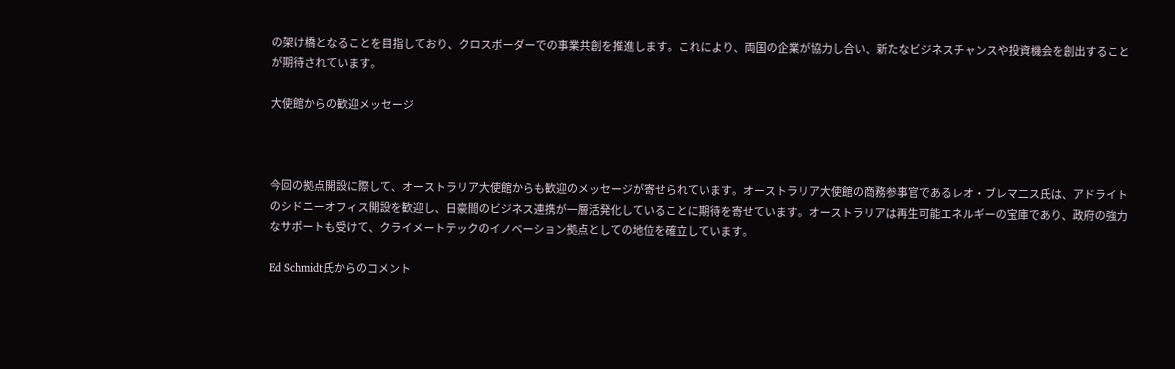の架け橋となることを目指しており、クロスボーダーでの事業共創を推進します。これにより、両国の企業が協力し合い、新たなビジネスチャンスや投資機会を創出することが期待されています。

大使館からの歓迎メッセージ



今回の拠点開設に際して、オーストラリア大使館からも歓迎のメッセージが寄せられています。オーストラリア大使館の商務参事官であるレオ・ブレマ二ス氏は、アドライトのシドニーオフィス開設を歓迎し、日豪間のビジネス連携が一層活発化していることに期待を寄せています。オーストラリアは再生可能エネルギーの宝庫であり、政府の強力なサポートも受けて、クライメートテックのイノベーション拠点としての地位を確立しています。

Ed Schmidt氏からのコメント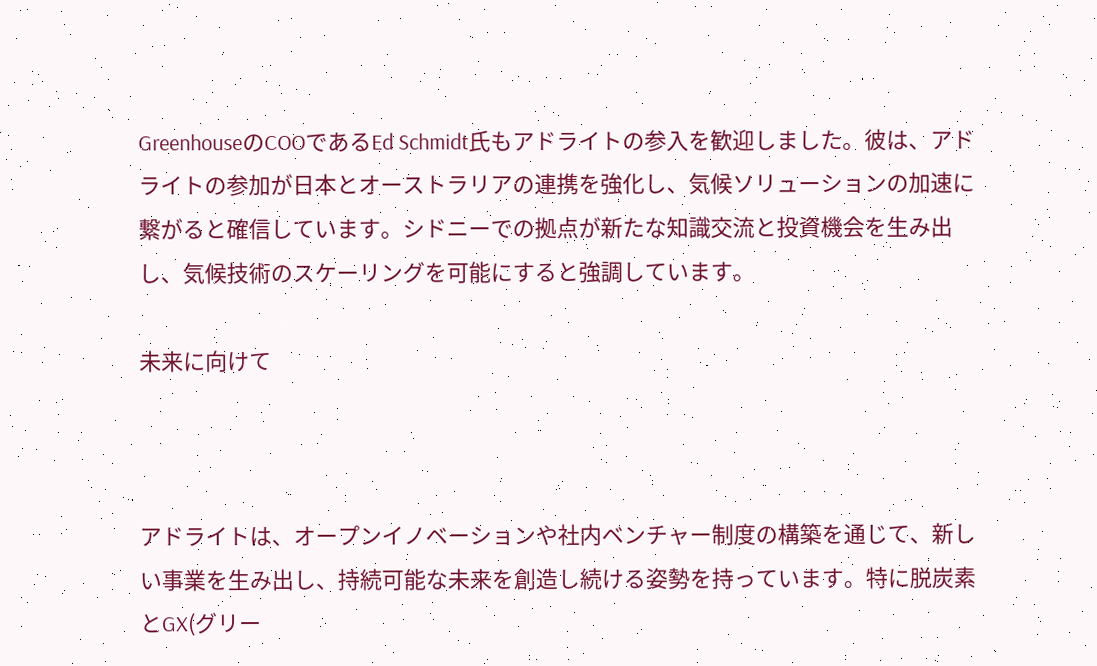GreenhouseのCOOであるEd Schmidt氏もアドライトの参入を歓迎しました。彼は、アドライトの参加が日本とオーストラリアの連携を強化し、気候ソリューションの加速に繋がると確信しています。シドニーでの拠点が新たな知識交流と投資機会を生み出し、気候技術のスケーリングを可能にすると強調しています。

未来に向けて



アドライトは、オープンイノベーションや社内ベンチャー制度の構築を通じて、新しい事業を生み出し、持続可能な未来を創造し続ける姿勢を持っています。特に脱炭素とGX(グリー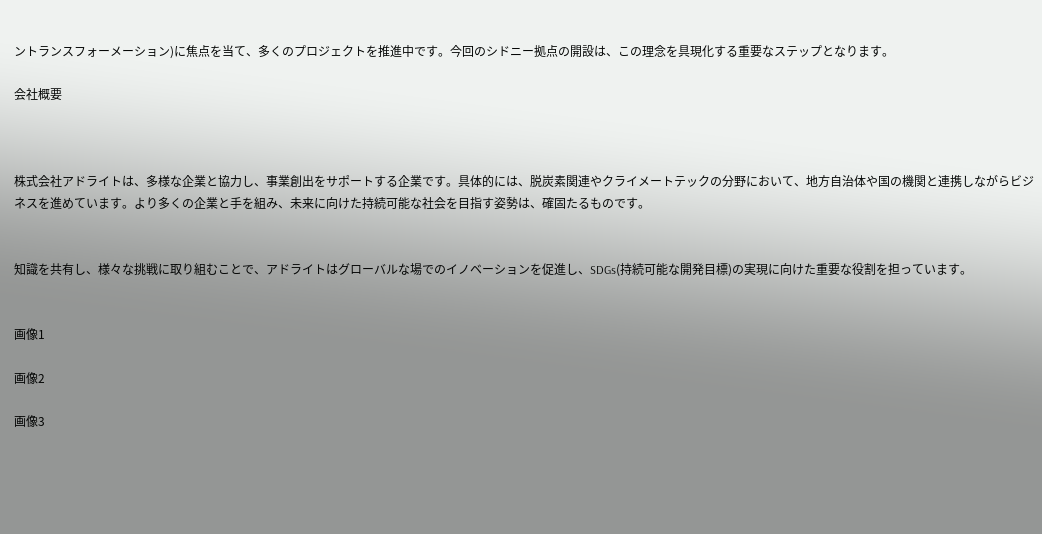ントランスフォーメーション)に焦点を当て、多くのプロジェクトを推進中です。今回のシドニー拠点の開設は、この理念を具現化する重要なステップとなります。

会社概要



株式会社アドライトは、多様な企業と協力し、事業創出をサポートする企業です。具体的には、脱炭素関連やクライメートテックの分野において、地方自治体や国の機関と連携しながらビジネスを進めています。より多くの企業と手を組み、未来に向けた持続可能な社会を目指す姿勢は、確固たるものです。


知識を共有し、様々な挑戦に取り組むことで、アドライトはグローバルな場でのイノベーションを促進し、SDGs(持続可能な開発目標)の実現に向けた重要な役割を担っています。


画像1

画像2

画像3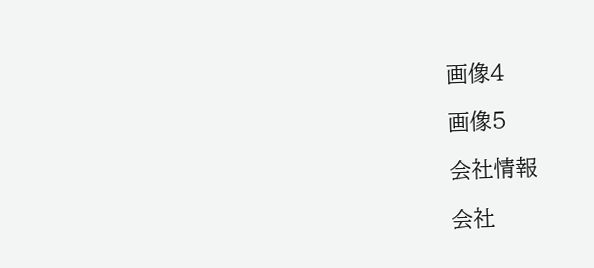画像4

画像5

会社情報

会社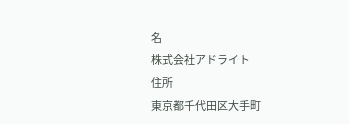名
株式会社アドライト
住所
東京都千代田区大手町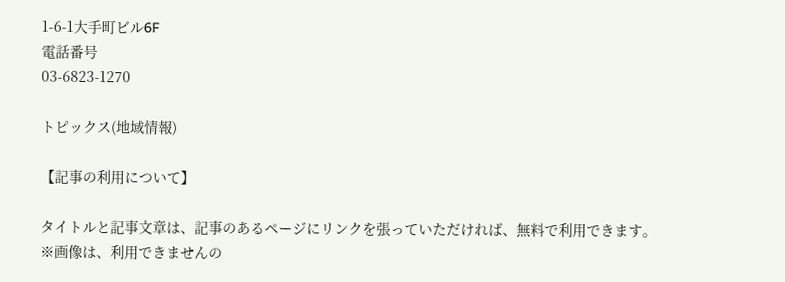1-6-1大手町ビル6F
電話番号
03-6823-1270

トピックス(地域情報)

【記事の利用について】

タイトルと記事文章は、記事のあるページにリンクを張っていただければ、無料で利用できます。
※画像は、利用できませんの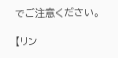でご注意ください。

【リン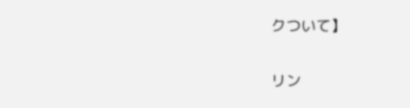クついて】

リン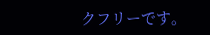クフリーです。